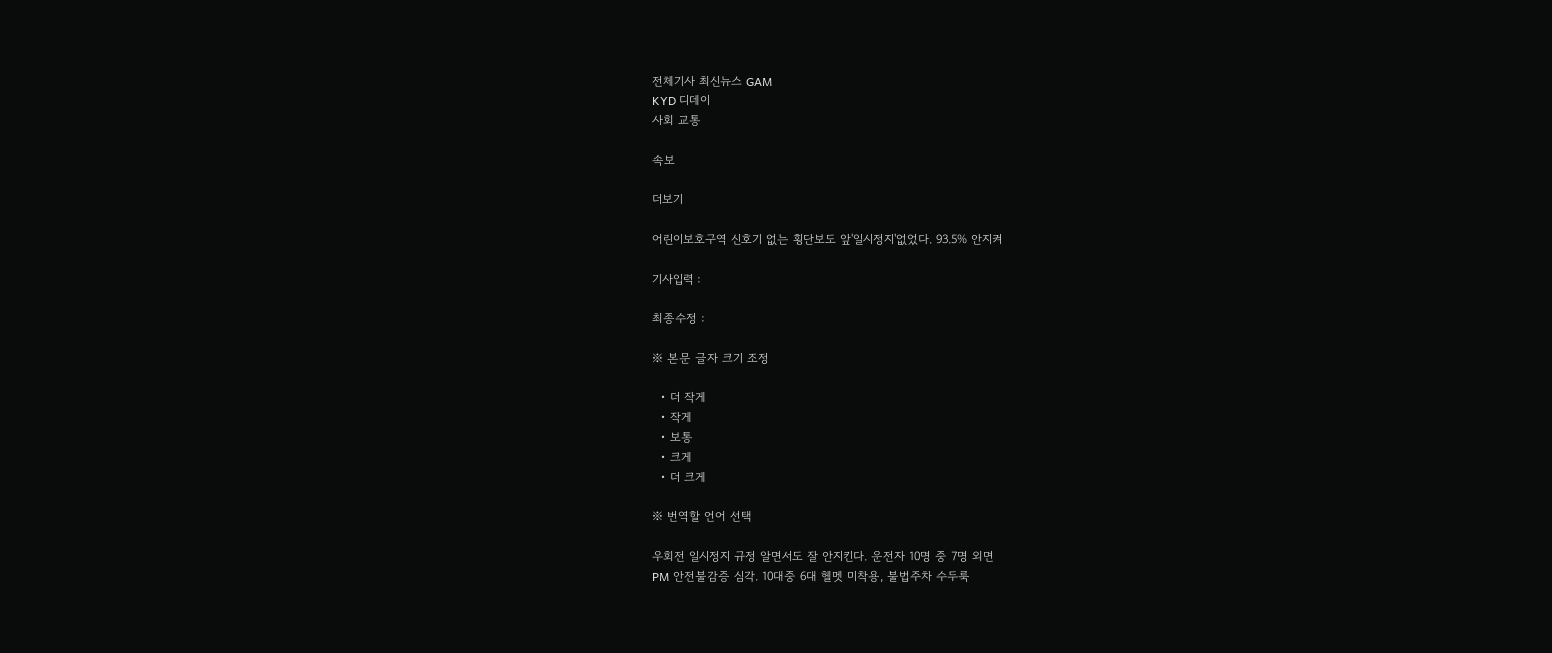전체기사 최신뉴스 GAM
KYD 디데이
사회 교통

속보

더보기

어린이보호구역 신호기 없는 횡단보도 앞'일시정지'없었다. 93.5% 안지켜

기사입력 :

최종수정 :

※ 본문 글자 크기 조정

  • 더 작게
  • 작게
  • 보통
  • 크게
  • 더 크게

※ 번역할 언어 선택

우회전 일시정지 규정 알면서도 잘 안지킨다. 운전자 10명 중 7명 외면
PM 안전불감증 심각. 10대중 6대 헬멧 미착용, 불법주차 수두룩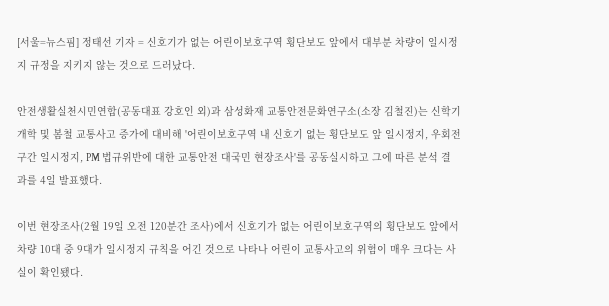[서울=뉴스핌] 정태선 기자 = 신호기가 없는 어린이보호구역 횡단보도 앞에서 대부분 차량이 일시정지 규정을 지키지 않는 것으로 드러났다.

안전생활실천시민연합(공동대표 강호인 외)과 삼성화재 교통안전문화연구소(소장 김철진)는 신학기 개학 및 봄철 교통사고 증가에 대비해 '어린이보호구역 내 신호기 없는 횡단보도 앞 일시정지, 우회전 구간 일시정지, PM 법규위반에 대한 교통안전 대국민 현장조사'를 공동실시하고 그에 따른 분석 결과를 4일 발표했다.

이번 현장조사(2월 19일 오전 120분간 조사)에서 신호기가 없는 어린이보호구역의 횡단보도 앞에서 차량 10대 중 9대가 일시정지 규칙을 어긴 것으로 나타나 어린이 교통사고의 위험이 매우 크다는 사실이 확인됐다.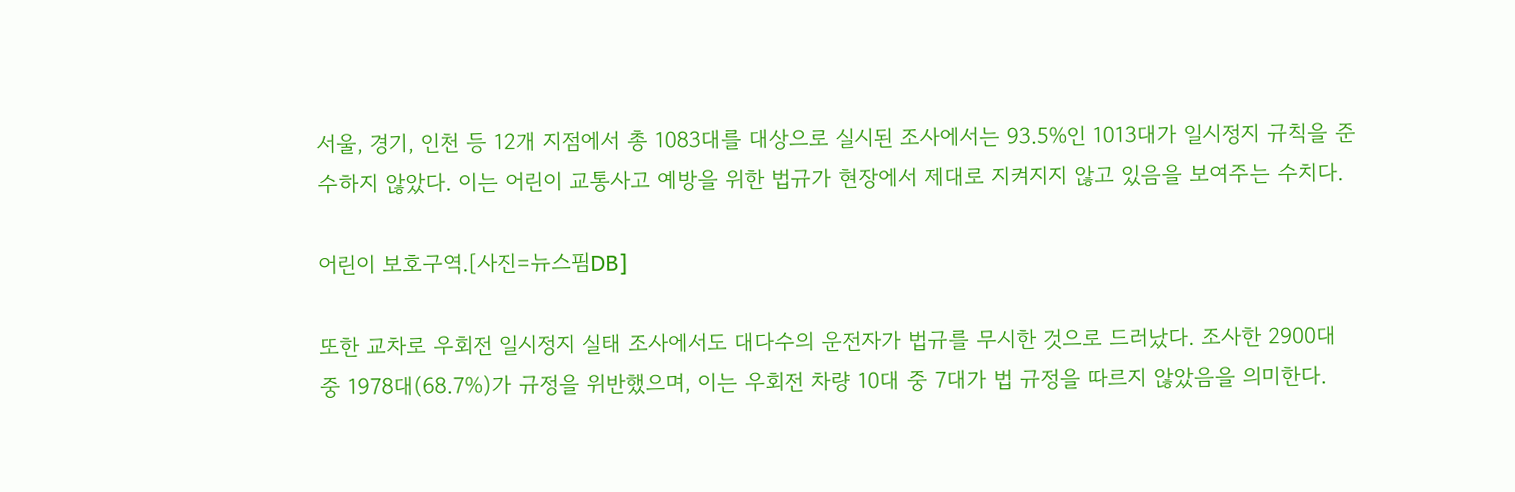서울, 경기, 인천 등 12개 지점에서 총 1083대를 대상으로 실시된 조사에서는 93.5%인 1013대가 일시정지 규칙을 준수하지 않았다. 이는 어린이 교통사고 예방을 위한 법규가 현장에서 제대로 지켜지지 않고 있음을 보여주는 수치다.

어린이 보호구역.[사진=뉴스핌DB]

또한 교차로 우회전 일시정지 실태 조사에서도 대다수의 운전자가 법규를 무시한 것으로 드러났다. 조사한 2900대 중 1978대(68.7%)가 규정을 위반했으며, 이는 우회전 차량 10대 중 7대가 법 규정을 따르지 않았음을 의미한다.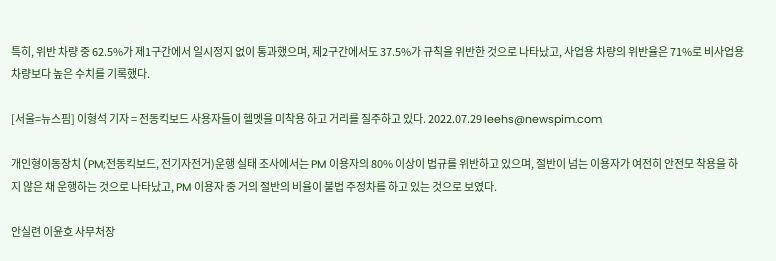특히, 위반 차량 중 62.5%가 제1구간에서 일시정지 없이 통과했으며, 제2구간에서도 37.5%가 규칙을 위반한 것으로 나타났고, 사업용 차량의 위반율은 71%로 비사업용 차량보다 높은 수치를 기록했다.

[서울=뉴스핌] 이형석 기자 = 전동킥보드 사용자들이 헬멧을 미착용 하고 거리를 질주하고 있다. 2022.07.29 leehs@newspim.com

개인형이동장치 (PM;전동킥보드, 전기자전거)운행 실태 조사에서는 PM 이용자의 80% 이상이 법규를 위반하고 있으며, 절반이 넘는 이용자가 여전히 안전모 착용을 하지 않은 채 운행하는 것으로 나타났고, PM 이용자 중 거의 절반의 비율이 불법 주정차를 하고 있는 것으로 보였다.

안실련 이윤호 사무처장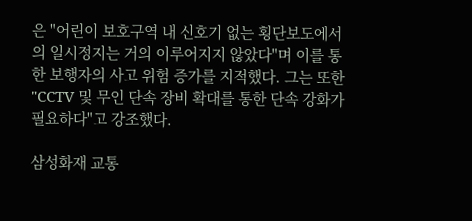은 "어린이 보호구역 내 신호기 없는 횡단보도에서의 일시정지는 거의 이루어지지 않았다"며 이를 통한 보행자의 사고 위험 증가를 지적했다. 그는 또한 "CCTV 및 무인 단속 장비 확대를 통한 단속 강화가 필요하다"고 강조했다.

삼성화재 교통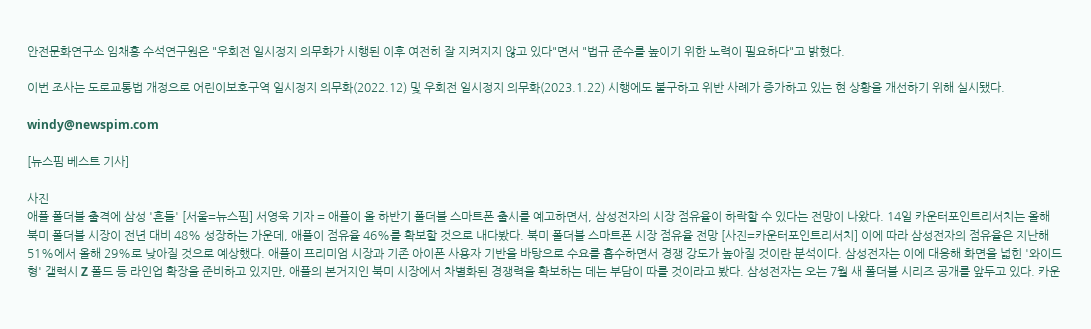안전문화연구소 임채홍 수석연구원은 "우회전 일시정지 의무화가 시행된 이후 여전히 잘 지켜지지 않고 있다"면서 "법규 준수를 높이기 위한 노력이 필요하다"고 밝혔다.

이번 조사는 도로교통법 개정으로 어린이보호구역 일시정지 의무화(2022.12) 및 우회전 일시정지 의무화(2023.1.22) 시행에도 불구하고 위반 사례가 증가하고 있는 현 상황을 개선하기 위해 실시됐다.

windy@newspim.com

[뉴스핌 베스트 기사]

사진
애플 폴더블 출격에 삼성 '흔들' [서울=뉴스핌] 서영욱 기자 = 애플이 올 하반기 폴더블 스마트폰 출시를 예고하면서, 삼성전자의 시장 점유율이 하락할 수 있다는 전망이 나왔다. 14일 카운터포인트리서치는 올해 북미 폴더블 시장이 전년 대비 48% 성장하는 가운데, 애플이 점유율 46%를 확보할 것으로 내다봤다. 북미 폴더블 스마트폰 시장 점유율 전망 [사진=카운터포인트리서치] 이에 따라 삼성전자의 점유율은 지난해 51%에서 올해 29%로 낮아질 것으로 예상했다. 애플이 프리미엄 시장과 기존 아이폰 사용자 기반을 바탕으로 수요를 흡수하면서 경쟁 강도가 높아질 것이란 분석이다. 삼성전자는 이에 대응해 화면을 넓힌 '와이드형' 갤럭시 Z 폴드 등 라인업 확장을 준비하고 있지만, 애플의 본거지인 북미 시장에서 차별화된 경쟁력을 확보하는 데는 부담이 따를 것이라고 봤다. 삼성전자는 오는 7월 새 폴더블 시리즈 공개를 앞두고 있다. 카운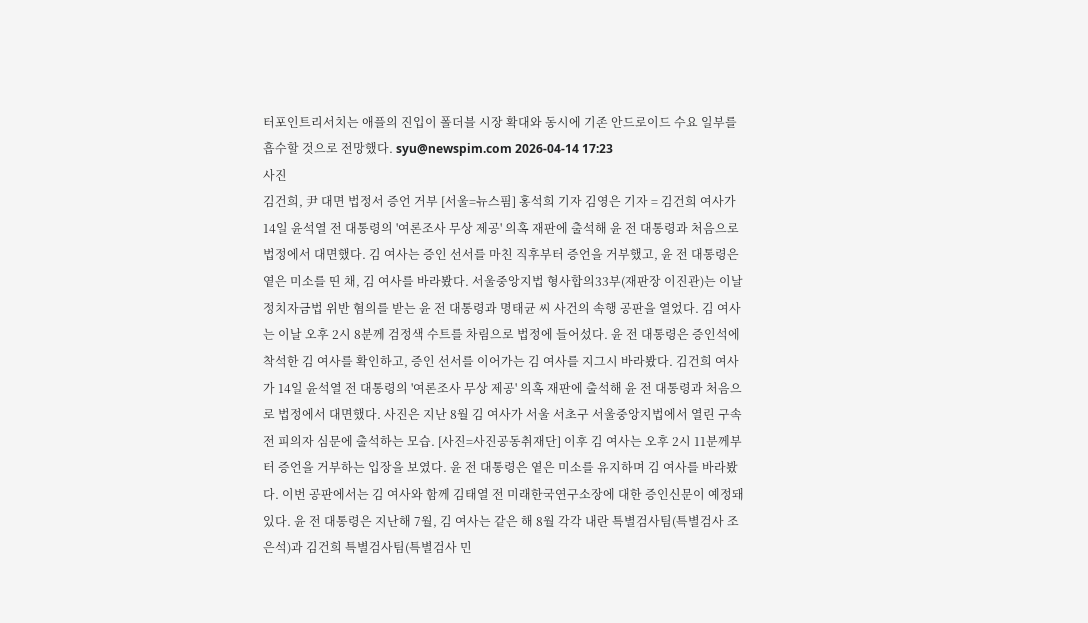터포인트리서치는 애플의 진입이 폴더블 시장 확대와 동시에 기존 안드로이드 수요 일부를 흡수할 것으로 전망했다. syu@newspim.com 2026-04-14 17:23
사진
김건희, 尹 대면 법정서 증언 거부 [서울=뉴스핌] 홍석희 기자 김영은 기자 = 김건희 여사가 14일 윤석열 전 대통령의 '여론조사 무상 제공' 의혹 재판에 출석해 윤 전 대통령과 처음으로 법정에서 대면했다. 김 여사는 증인 선서를 마친 직후부터 증언을 거부했고, 윤 전 대통령은 옅은 미소를 띤 채, 김 여사를 바라봤다. 서울중앙지법 형사합의33부(재판장 이진관)는 이날 정치자금법 위반 혐의를 받는 윤 전 대통령과 명태균 씨 사건의 속행 공판을 열었다. 김 여사는 이날 오후 2시 8분께 검정색 수트를 차림으로 법정에 들어섰다. 윤 전 대통령은 증인석에 착석한 김 여사를 확인하고, 증인 선서를 이어가는 김 여사를 지그시 바라봤다. 김건희 여사가 14일 윤석열 전 대통령의 '여론조사 무상 제공' 의혹 재판에 출석해 윤 전 대통령과 처음으로 법정에서 대면했다. 사진은 지난 8월 김 여사가 서울 서초구 서울중앙지법에서 열린 구속 전 피의자 심문에 출석하는 모습. [사진=사진공동취재단] 이후 김 여사는 오후 2시 11분께부터 증언을 거부하는 입장을 보였다. 윤 전 대통령은 옅은 미소를 유지하며 김 여사를 바라봤다. 이번 공판에서는 김 여사와 함께 김태열 전 미래한국연구소장에 대한 증인신문이 예정돼 있다. 윤 전 대통령은 지난해 7월, 김 여사는 같은 해 8월 각각 내란 특별검사팀(특별검사 조은석)과 김건희 특별검사팀(특별검사 민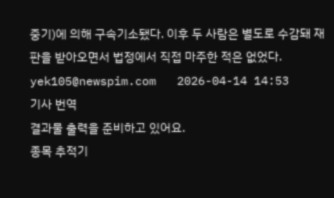중기)에 의해 구속기소됐다. 이후 두 사람은 별도로 수감돼 재판을 받아오면서 법정에서 직접 마주한 적은 없었다. yek105@newspim.com   2026-04-14 14:53
기사 번역
결과물 출력을 준비하고 있어요.
종목 추적기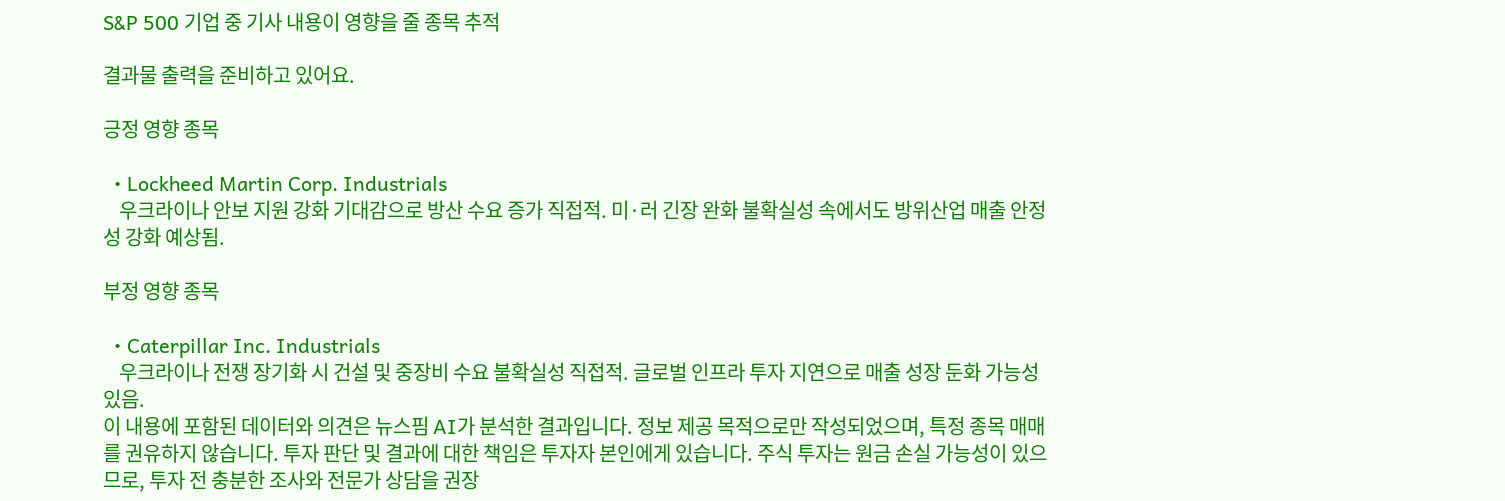S&P 500 기업 중 기사 내용이 영향을 줄 종목 추적

결과물 출력을 준비하고 있어요.

긍정 영향 종목

  • Lockheed Martin Corp. Industrials
    우크라이나 안보 지원 강화 기대감으로 방산 수요 증가 직접적. 미·러 긴장 완화 불확실성 속에서도 방위산업 매출 안정성 강화 예상됨.

부정 영향 종목

  • Caterpillar Inc. Industrials
    우크라이나 전쟁 장기화 시 건설 및 중장비 수요 불확실성 직접적. 글로벌 인프라 투자 지연으로 매출 성장 둔화 가능성 있음.
이 내용에 포함된 데이터와 의견은 뉴스핌 AI가 분석한 결과입니다. 정보 제공 목적으로만 작성되었으며, 특정 종목 매매를 권유하지 않습니다. 투자 판단 및 결과에 대한 책임은 투자자 본인에게 있습니다. 주식 투자는 원금 손실 가능성이 있으므로, 투자 전 충분한 조사와 전문가 상담을 권장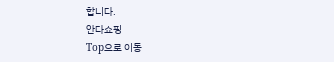합니다.
안다쇼핑
Top으로 이동